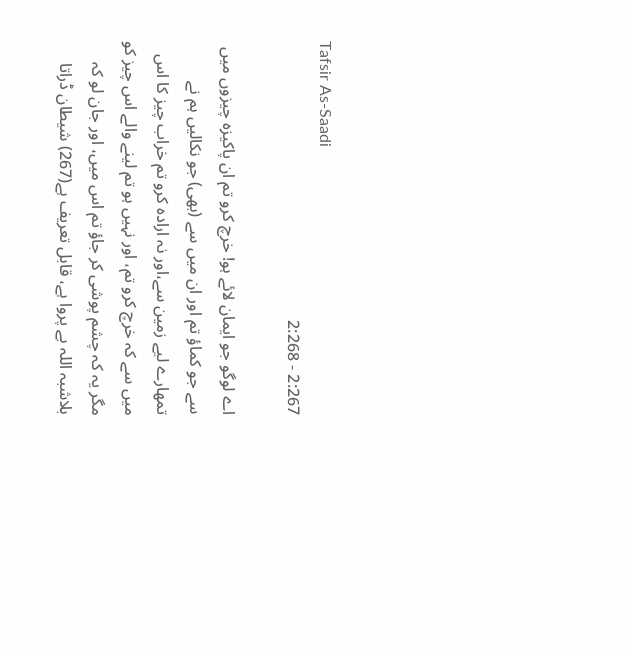Tafsir As-Saadi
2:267 - 2:268

اے لوگو جو ایمان لائے ہو! خرچ کرو تم ان پاکیزہ چیزوں میں سے جو کماؤ تم اور ان میں سے (بھی) جو نکالیں ہم نے تمھارے لیے زمین سے،اور نہ ارادہ کرو تم خراب چیز کا اس میں سے کہ خرچ کرو تم، اور نہیں ہو تم لینے والے اس چیز کو مگر یہ کہ چشم پوشی کر جاؤ تم اس میں، اور جان لو کہ بلاشبہ اللہ بے پروا ہے، قابل تعریف ہے(267) شیطان ڈراتا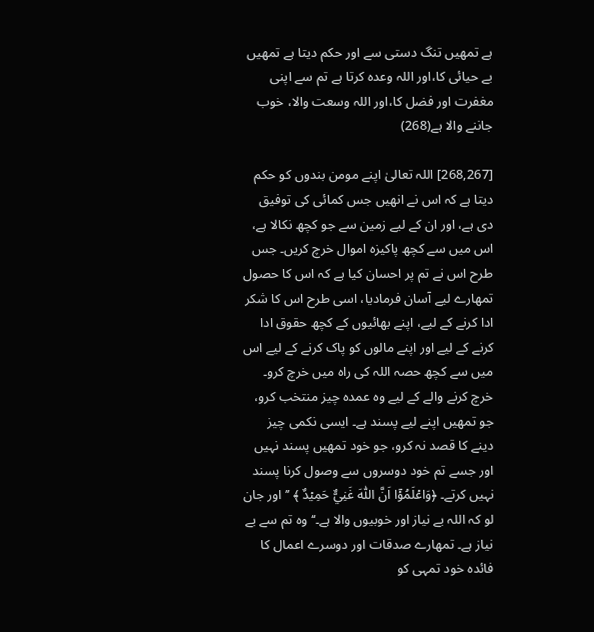ہے تمھیں تنگ دستی سے اور حکم دیتا ہے تمھیں بے حیائی کا،اور اللہ وعدہ کرتا ہے تم سے اپنی مغفرت اور فضل کا،اور اللہ وسعت والا، خوب جاننے والا ہے(268)

[268,267] اللہ تعالیٰ اپنے مومن بندوں کو حکم دیتا ہے کہ اس نے انھیں جس کمائی کی توفیق دی ہے، اور ان کے لیے زمین سے جو کچھ نکالا ہے، اس میں سے کچھ پاکیزہ اموال خرچ کریں۔ جس طرح اس نے تم پر احسان کیا ہے کہ اس کا حصول تمھارے لیے آسان فرمادیا، اسی طرح اس کا شکر ادا کرنے کے لیے، اپنے بھائیوں کے کچھ حقوق ادا کرنے کے لیے اور اپنے مالوں کو پاک کرنے کے لیے اس میں سے کچھ حصہ اللہ کی راہ میں خرچ کرو۔ خرچ کرنے والے کے لیے وہ عمدہ چیز منتخب کرو، جو تمھیں اپنے لیے پسند ہے۔ ایسی نکمی چیز دینے کا قصد نہ کرو، جو خود تمھیں پسند نہیں اور جسے تم خود دوسروں سے وصول کرنا پسند نہیں کرتے۔ ﴿وَاعۡلَمُوۡۤا اَنَّ اللّٰهَ غَنِيٌّ حَمِيۡدٌ ﴾ ’’اور جان لو کہ اللہ بے نیاز اور خوبیوں والا ہے۔‘‘ وہ تم سے بے نیاز ہے۔ تمھارے صدقات اور دوسرے اعمال کا فائدہ خود تمہی کو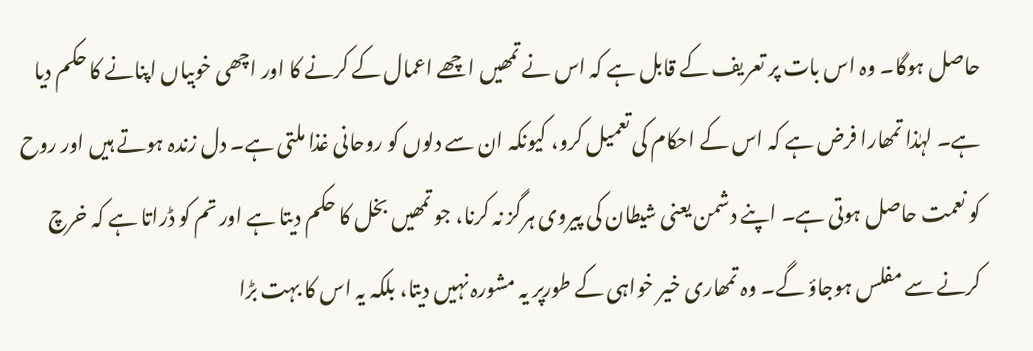حاصل ہوگا۔ وہ اس بات پر تعریف کے قابل ہے کہ اس نے تمھیں اچھے اعمال کے کرنے کا اور اچھی خوبیاں اپنانے کا حکم دیا ہے۔ لہٰذا تمھارا فرض ہے کہ اس کے احکام کی تعمیل کرو، کیونکہ ان سے دلوں کو روحانی غذا ملتی ہے۔ دل زندہ ہوتے ہیں اور روح کو نعمت حاصل ہوتی ہے۔ اپنے دشمن یعنی شیطان کی پیروی ہرگز نہ کرنا، جو تمھیں بخل کا حکم دیتا ہے اور تم کو ڈراتا ہے کہ خرچ کرنے سے مفلس ہوجاؤ گے۔ وہ تمھاری خیر خواہی کے طورپر یہ مشورہ نہیں دیتا، بلکہ یہ اس کا بہت بڑا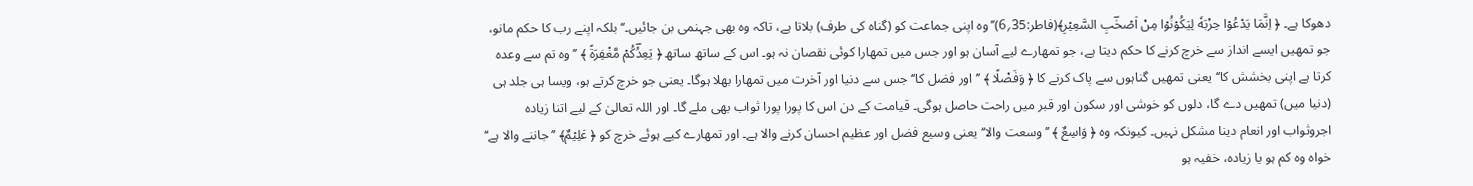دھوکا ہے۔ ﴿ اِنَّمَا يَدۡعُوۡا حِزۡبَهٗ لِيَكُوۡنُوۡا مِنۡ اَصۡحٰؔبِ السَّعِيۡرِ﴾(فاطر:35؍6)’’وہ اپنی جماعت کو (گناہ کی طرف) بلاتا ہے، تاکہ وہ بھی جہنمی بن جائیں۔‘‘ بلکہ اپنے رب کا حکم مانو، جو تمھیں ایسے انداز سے خرچ کرنے کا حکم دیتا ہے، جو تمھارے لیے آسان ہو اور جس میں تمھارا کوئی نقصان نہ ہو۔ اس کے ساتھ ساتھ ﴿ يَعِدُؔكُمۡ مَّغۡفِرَةً ﴾ ’’وہ تم سے وعدہ کرتا ہے اپنی بخشش کا‘‘ یعنی تمھیں گناہوں سے پاک کرنے کا ﴿ وَفَضۡلًا ﴾ ’’اور فضل کا‘‘ جس سے دنیا اور آخرت میں تمھارا بھلا ہوگا۔ یعنی جو خرچ کرتے ہو، ویسا ہی جلد ہی (دنیا میں) تمھیں دے گا، دلوں کو خوشی اور سکون اور قبر میں راحت حاصل ہوگی۔ قیامت کے دن اس کا پورا پورا ثواب بھی ملے گا۔ اور اللہ تعالیٰ کے لیے اتنا زیادہ اجروثواب اور انعام دینا مشکل نہیں۔ کیونکہ وہ ﴿ وَاسِعٌ ﴾ ’’وسعت والا‘‘ یعنی وسیع فضل اور عظیم احسان کرنے والا ہے۔ اور تمھارے کیے ہوئے خرچ کو ﴿ عَلِيۡمٌ﴾ ’’جاننے والا ہے‘‘ خواہ وہ کم ہو یا زیادہ، خفیہ ہو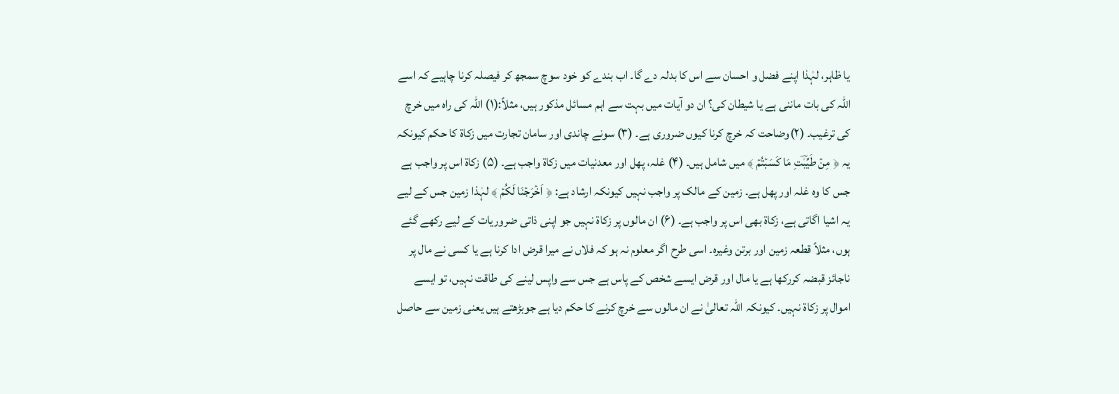یا ظاہر، لہٰذا اپنے فضل و احسان سے اس کا بدلہ دے گا۔ اب بندے کو خود سوچ سمجھ کر فیصلہ کرنا چاہیے کہ اسے اللہ کی بات ماننی ہے یا شیطان کی؟ ان دو آیات میں بہت سے اہم مسائل مذکور ہیں، مثلاً:(۱) اللہ کی راہ میں خرچ کی ترغیب۔ (۲)وضاحت کہ خرچ کرنا کیوں ضروری ہے۔ (۳) سونے چاندی اور سامان تجارت میں زکاۃ کا حکم کیونکہ یہ ﴿ مِنۡ طَيِّبٰؔتِ مَا كَسَبۡتُمۡ ﴾ میں شامل ہیں۔ (۴) غلہ، پھل اور معدنیات میں زکاۃ واجب ہے۔ (۵) زکاۃ اس پر واجب ہے جس کا وہ غلہ اور پھل ہے۔ زمین کے مالک پر واجب نہیں کیونکہ ارشاد ہے: ﴿ اَخۡرَجۡنَا لَكُمۡ ﴾ لہٰذا زمین جس کے لیے یہ اشیا اگاتی ہے، زکاۃ بھی اس پر واجب ہے۔ (۶) ان مالوں پر زکاۃ نہیں جو اپنی ذاتی ضروریات کے لیے رکھے گئے ہوں، مثلاً قطعہ زمین اور برتن وغیرہ۔ اسی طرح اگر معلوم نہ ہو کہ فلاں نے میرا قرض ادا کرنا ہے یا کسی نے مال پر ناجائز قبضہ کررکھا ہے یا مال اور قرض ایسے شخص کے پاس ہے جس سے واپس لینے کی طاقت نہیں، تو ایسے اموال پر زکاۃ نہیں۔ کیونکہ اللہ تعالیٰ نے ان مالوں سے خرچ کرنے کا حکم دیا ہے جوبڑھتے ہیں یعنی زمین سے حاصل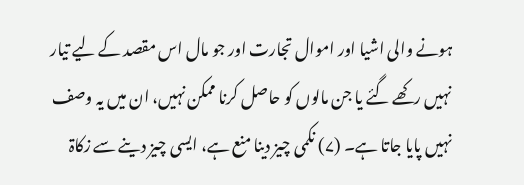ہونے والی اشیا اور اموال تجارت اور جو مال اس مقصد کے لیے تیار نہیں رکھے گئے یا جن مالوں کو حاصل کرنا ممکن نہیں، ان میں یہ وصف نہیں پایا جاتا ہے۔ (۷) نکمی چیز دینا منع ہے، ایسی چیز دینے سے زکاۃ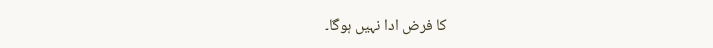کا فرض ادا نہیں ہوگا۔